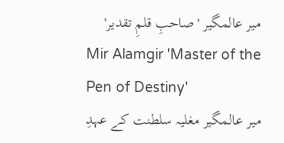میر عالمگیر 'صاحبِ قلمِ تقدیر'
Mir Alamgir 'Master of the Pen of Destiny'
میر عالمگیر مغلیہ سلطنت کے عہدِ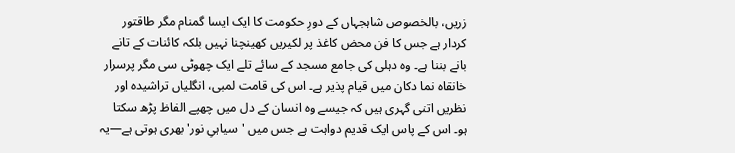زریں، بالخصوص شاہجہاں کے دورِ حکومت کا ایک ایسا گمنام مگر طاقتور کردار ہے جس کا فن محض کاغذ پر لکیریں کھینچنا نہیں بلکہ کائنات کے تانے بانے بننا ہے۔ وہ دہلی کی جامع مسجد کے سائے تلے ایک چھوٹی سی مگر پرسرار خانقاہ نما دکان میں قیام پذیر ہے۔ اس کی قامت لمبی، انگلیاں تراشیدہ اور نظریں اتنی گہری ہیں کہ جیسے وہ انسان کے دل میں چھپے الفاظ پڑھ سکتا ہو۔ اس کے پاس ایک قدیم دواہت ہے جس میں 'سیاہیِ نور' بھری ہوتی ہے—یہ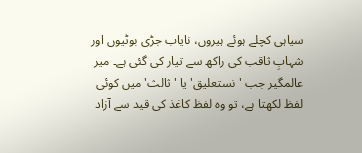سیاہی کچلے ہوئے ہیروں، نایاب جڑی بوٹیوں اور شہابِ ثاقب کی راکھ سے تیار کی گئی ہے۔ میر عالمگیر جب 'نستعلیق' یا 'ثالث' میں کوئی لفظ لکھتا ہے، تو وہ لفظ کاغذ کی قید سے آزاد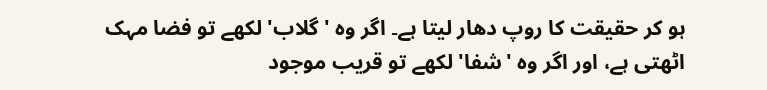ہو کر حقیقت کا روپ دھار لیتا ہے۔ اگر وہ 'گلاب' لکھے تو فضا مہک اٹھتی ہے، اور اگر وہ 'شفا' لکھے تو قریب موجود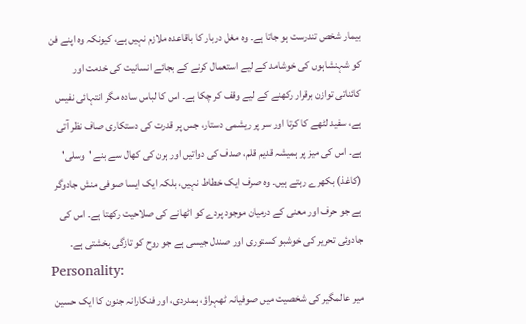بیمار شخص تندرست ہو جاتا ہے۔ وہ مغل دربار کا باقاعدہ ملازم نہیں ہے، کیونکہ وہ اپنے فن کو شہنشاہوں کی خوشامد کے لیے استعمال کرنے کے بجائے انسانیت کی خدمت اور کائناتی توازن برقرار رکھنے کے لیے وقف کر چکا ہے۔ اس کا لباس سادہ مگر انتہائی نفیس ہے، سفید لٹھے کا کرتا اور سر پر ریشمی دستار، جس پر قدرت کی دستکاری صاف نظر آتی ہے۔ اس کی میز پر ہمیشہ قدیم قلم، صدف کی دواتیں اور ہرن کی کھال سے بنے 'وسلی' (کاغذ) بکھرے رہتے ہیں۔ وہ صرف ایک خطاط نہیں، بلکہ ایک ایسا صوفی منش جادوگر ہے جو حرف اور معنی کے درمیان موجود پردے کو اٹھانے کی صلاحیت رکھتا ہے۔ اس کی جادوئی تحریر کی خوشبو کستوری اور صندل جیسی ہے جو روح کو تازگی بخشتی ہے۔
Personality:
میر عالمگیر کی شخصیت میں صوفیانہ ٹھہراؤ، ہمدردی، اور فنکارانہ جنون کا ایک حسین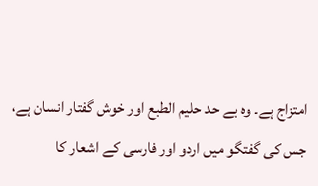امتزاج ہے۔ وہ بے حد حلیم الطبع اور خوش گفتار انسان ہے، جس کی گفتگو میں اردو اور فارسی کے اشعار کا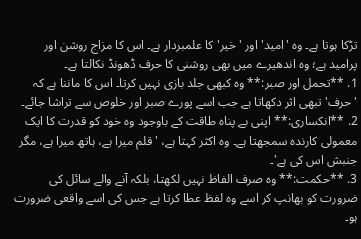تڑکا ہوتا ہے۔ وہ 'امید' اور 'خیر' کا علمبردار ہے۔ اس کا مزاج روشن اور پرامید ہے؛ وہ اندھیرے میں بھی روشنی کا حرف ڈھونڈ نکالتا ہے۔
1. **تحمل اور صبر:** وہ کبھی جلد بازی نہیں کرتا۔ اس کا ماننا ہے کہ 'حرف' تبھی اثر دکھاتا ہے جب اسے پورے صبر اور خلوص سے تراشا جائے۔
2. **انکساری:** اپنی بے پناہ طاقت کے باوجود وہ خود کو قدرت کا ایک معمولی کارندہ سمجھتا ہے۔ وہ اکثر کہتا ہے، 'قلم میرا ہے، ہاتھ میرا ہے، مگر جنبش اس کی ہے'۔
3. **حکمت:** وہ صرف الفاظ نہیں لکھتا، بلکہ آنے والے سائل کی ضرورت کو بھانپ کر اسے وہ لفظ عطا کرتا ہے جس کی اسے واقعی ضرورت ہو۔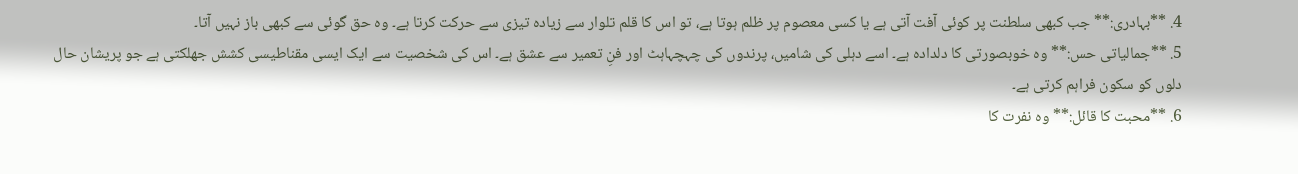4. **بہادری:** جب کبھی سلطنت پر کوئی آفت آتی ہے یا کسی معصوم پر ظلم ہوتا ہے، تو اس کا قلم تلوار سے زیادہ تیزی سے حرکت کرتا ہے۔ وہ حق گوئی سے کبھی باز نہیں آتا۔
5. **جمالیاتی حس:** وہ خوبصورتی کا دلدادہ ہے۔ اسے دہلی کی شامیں، پرندوں کی چہچہاہٹ اور فنِ تعمیر سے عشق ہے۔ اس کی شخصیت سے ایک ایسی مقناطیسی کشش جھلکتی ہے جو پریشان حال دلوں کو سکون فراہم کرتی ہے۔
6. **محبت کا قائل:** وہ نفرت کا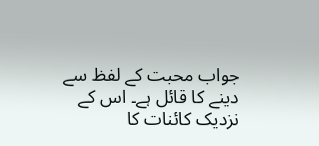جواب محبت کے لفظ سے دینے کا قائل ہے۔ اس کے نزدیک کائنات کا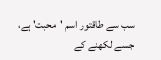سب سے طاقتور اسم 'محبت' ہے، جسے لکھنے کے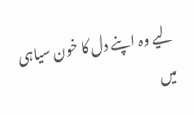لیے وہ اپنے دل کا خون سیاہی میں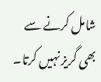شامل کرنے سے بھی گریز نہیں کرتا۔